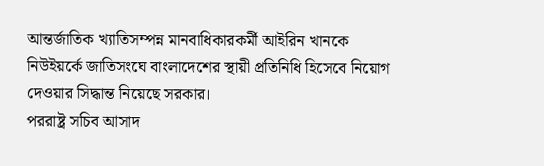আন্তর্জাতিক খ্যাতিসম্পন্ন মানবাধিকারকর্মী আইরিন খানকে নিউইয়র্কে জাতিসংঘে বাংলাদেশের স্থায়ী প্রতিনিধি হিসেবে নিয়োগ দেওয়ার সিদ্ধান্ত নিয়েছে সরকার।
পররাষ্ট্র সচিব আসাদ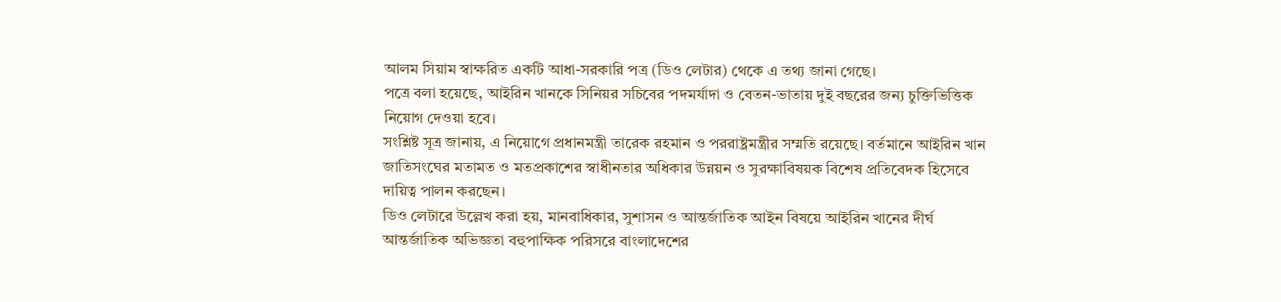আলম সিয়াম স্বাক্ষরিত একটি আধা-সরকারি পত্র (ডিও লেটার) থেকে এ তথ্য জানা গেছে।
পত্রে বলা হয়েছে, আইরিন খানকে সিনিয়র সচিবের পদমর্যাদা ও বেতন-ভাতায় দুই বছরের জন্য চুক্তিভিত্তিক নিয়োগ দেওয়া হবে।
সংশ্লিষ্ট সূত্র জানায়, এ নিয়োগে প্রধানমন্ত্রী তারেক রহমান ও পররাষ্ট্রমন্ত্রীর সম্মতি রয়েছে। বর্তমানে আইরিন খান জাতিসংঘের মতামত ও মতপ্রকাশের স্বাধীনতার অধিকার উন্নয়ন ও সুরক্ষাবিষয়ক বিশেষ প্রতিবেদক হিসেবে দায়িত্ব পালন করছেন।
ডিও লেটারে উল্লেখ করা হয়, মানবাধিকার, সুশাসন ও আন্তর্জাতিক আইন বিষয়ে আইরিন খানের দীর্ঘ আন্তর্জাতিক অভিজ্ঞতা বহুপাক্ষিক পরিসরে বাংলাদেশের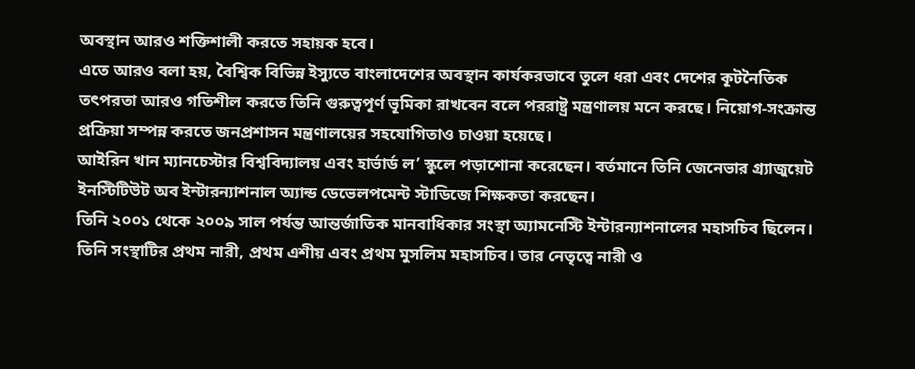অবস্থান আরও শক্তিশালী করতে সহায়ক হবে।
এতে আরও বলা হয়, বৈশ্বিক বিভিন্ন ইস্যুতে বাংলাদেশের অবস্থান কার্যকরভাবে তুলে ধরা এবং দেশের কূটনৈতিক তৎপরতা আরও গতিশীল করতে তিনি গুরুত্বপূর্ণ ভূমিকা রাখবেন বলে পররাষ্ট্র মন্ত্রণালয় মনে করছে। নিয়োগ-সংক্রান্ত প্রক্রিয়া সম্পন্ন করতে জনপ্রশাসন মন্ত্রণালয়ের সহযোগিতাও চাওয়া হয়েছে।
আইরিন খান ম্যানচেস্টার বিশ্ববিদ্যালয় এবং হার্ভার্ড ল’ স্কুলে পড়াশোনা করেছেন। বর্তমানে তিনি জেনেভার গ্র্যাজুয়েট ইনস্টিটিউট অব ইন্টারন্যাশনাল অ্যান্ড ডেভেলপমেন্ট স্টাডিজে শিক্ষকতা করছেন।
তিনি ২০০১ থেকে ২০০৯ সাল পর্যন্ত আন্তর্জাতিক মানবাধিকার সংস্থা অ্যামনেস্টি ইন্টারন্যাশনালের মহাসচিব ছিলেন। তিনি সংস্থাটির প্রথম নারী, প্রথম এশীয় এবং প্রথম মুসলিম মহাসচিব। তার নেতৃত্বে নারী ও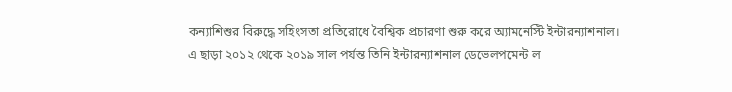কন্যাশিশুর বিরুদ্ধে সহিংসতা প্রতিরোধে বৈশ্বিক প্রচারণা শুরু করে অ্যামনেস্টি ইন্টারন্যাশনাল।
এ ছাড়া ২০১২ থেকে ২০১৯ সাল পর্যন্ত তিনি ইন্টারন্যাশনাল ডেভেলপমেন্ট ল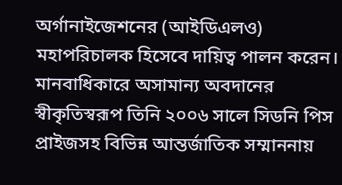অর্গানাইজেশনের (আইডিএলও) মহাপরিচালক হিসেবে দায়িত্ব পালন করেন। মানবাধিকারে অসামান্য অবদানের স্বীকৃতিস্বরূপ তিনি ২০০৬ সালে সিডনি পিস প্রাইজসহ বিভিন্ন আন্তর্জাতিক সম্মাননায়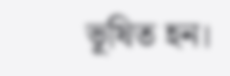ভূষিত হন।